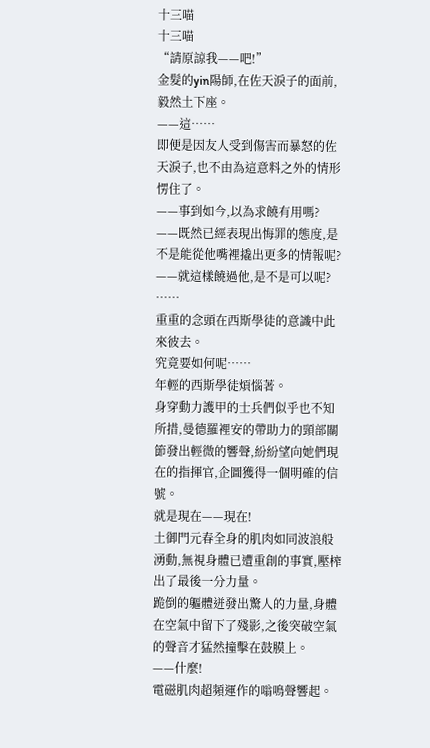十三喵
十三喵
“請原諒我——吧!”
金髮的yin陽師,在佐天淚子的面前,毅然土下座。
——這……
即便是因友人受到傷害而暴怒的佐天淚子,也不由為這意料之外的情形愣住了。
——事到如今,以為求饒有用嗎?
——既然已經表現出悔罪的態度,是不是能從他嘴裡撬出更多的情報呢?
——就這樣饒過他,是不是可以呢?
……
重重的念頭在西斯學徒的意識中此來彼去。
究竟要如何呢……
年輕的西斯學徒煩惱著。
身穿動力護甲的士兵們似乎也不知所措,曼德羅裡安的帶助力的頸部關節發出輕微的響聲,紛紛望向她們現在的指揮官,企圖獲得一個明確的信號。
就是現在——現在!
土御門元春全身的肌肉如同波浪般湧動,無視身體已遭重創的事實,壓榨出了最後一分力量。
跪倒的軀體迸發出驚人的力量,身體在空氣中留下了殘影,之後突破空氣的聲音才猛然撞擊在鼓膜上。
——什麼!
電磁肌肉超頻運作的嗡鳴聲響起。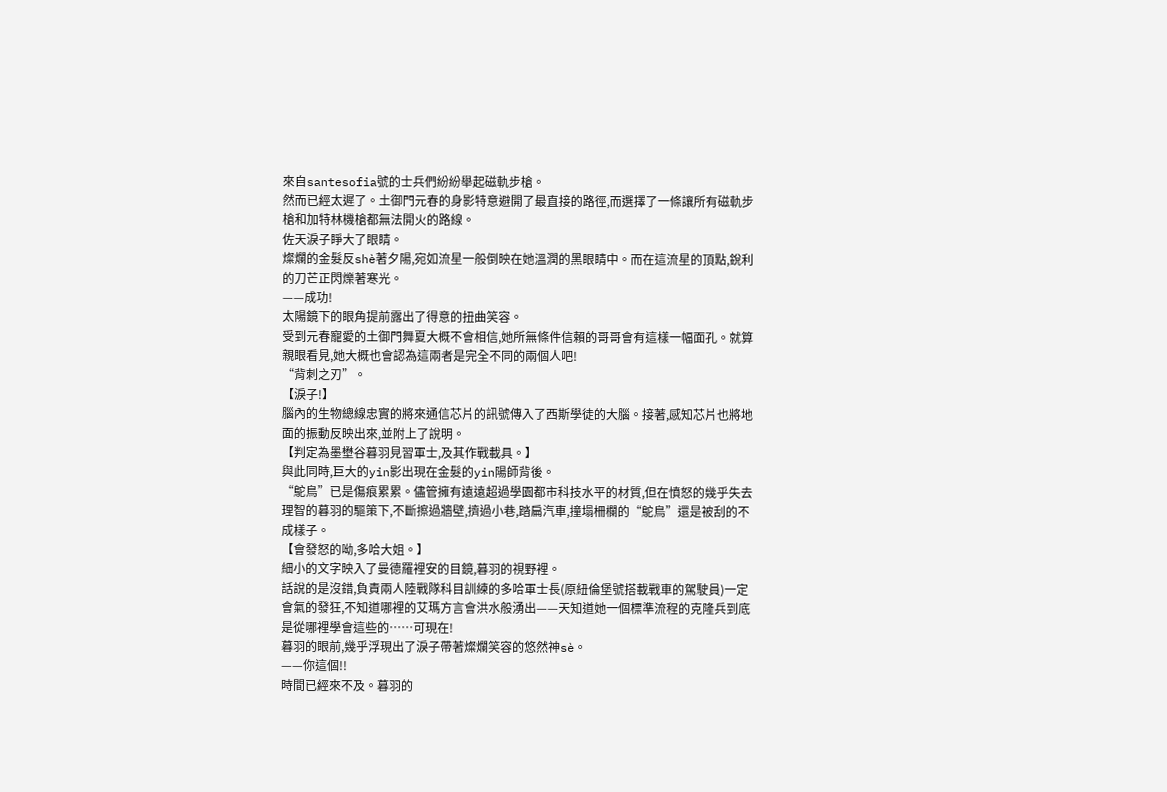來自santesofia號的士兵們紛紛舉起磁軌步槍。
然而已經太遲了。土御門元春的身影特意避開了最直接的路徑,而選擇了一條讓所有磁軌步槍和加特林機槍都無法開火的路線。
佐天淚子睜大了眼睛。
燦爛的金髮反shè著夕陽,宛如流星一般倒映在她溫潤的黑眼睛中。而在這流星的頂點,銳利的刀芒正閃爍著寒光。
——成功!
太陽鏡下的眼角提前露出了得意的扭曲笑容。
受到元春寵愛的土御門舞夏大概不會相信,她所無條件信賴的哥哥會有這樣一幅面孔。就算親眼看見,她大概也會認為這兩者是完全不同的兩個人吧!
“背刺之刃”。
【淚子!】
腦內的生物總線忠實的將來通信芯片的訊號傳入了西斯學徒的大腦。接著,感知芯片也將地面的振動反映出來,並附上了說明。
【判定為墨壄谷暮羽見習軍士,及其作戰載具。】
與此同時,巨大的yin影出現在金髮的yin陽師背後。
“鴕鳥”已是傷痕累累。儘管擁有遠遠超過學園都市科技水平的材質,但在憤怒的幾乎失去理智的暮羽的驅策下,不斷擦過牆壁,擠過小巷,踏扁汽車,撞塌柵欄的“鴕鳥”還是被刮的不成樣子。
【會發怒的呦,多哈大姐。】
細小的文字映入了曼德羅裡安的目鏡,暮羽的視野裡。
話說的是沒錯,負責兩人陸戰隊科目訓練的多哈軍士長(原紐倫堡號搭載戰車的駕駛員)一定會氣的發狂,不知道哪裡的艾瑪方言會洪水般湧出——天知道她一個標準流程的克隆兵到底是從哪裡學會這些的……可現在!
暮羽的眼前,幾乎浮現出了淚子帶著燦爛笑容的悠然神sè。
——你這個!!
時間已經來不及。暮羽的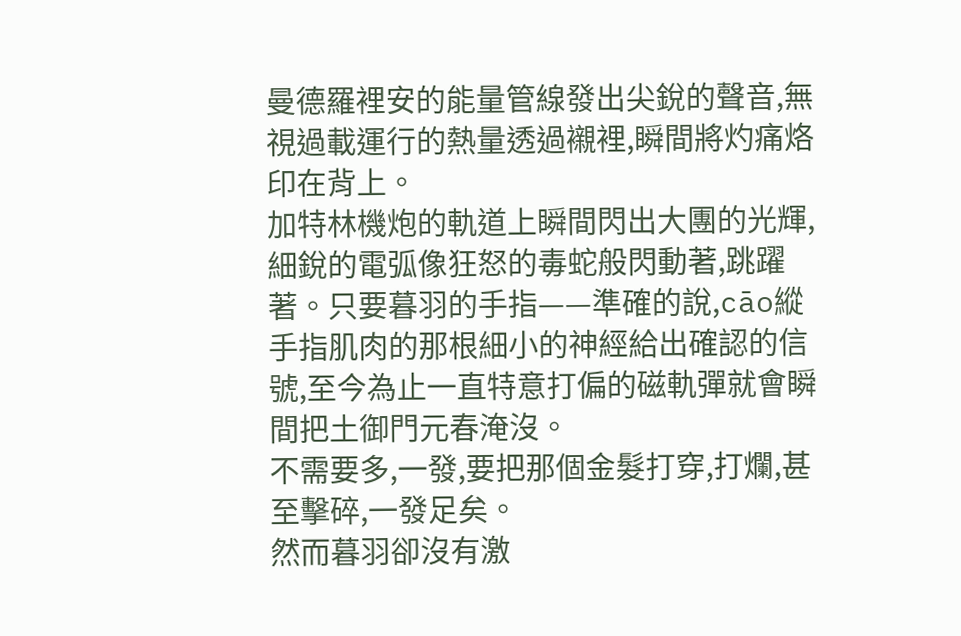曼德羅裡安的能量管線發出尖銳的聲音,無視過載運行的熱量透過襯裡,瞬間將灼痛烙印在背上。
加特林機炮的軌道上瞬間閃出大團的光輝,細銳的電弧像狂怒的毒蛇般閃動著,跳躍著。只要暮羽的手指——準確的說,cāo縱手指肌肉的那根細小的神經給出確認的信號,至今為止一直特意打偏的磁軌彈就會瞬間把土御門元春淹沒。
不需要多,一發,要把那個金髮打穿,打爛,甚至擊碎,一發足矣。
然而暮羽卻沒有激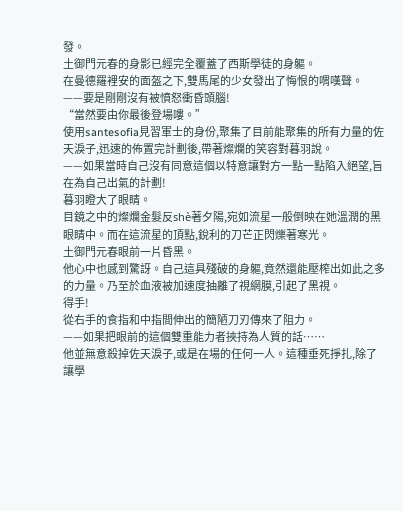發。
土御門元春的身影已經完全覆蓋了西斯學徒的身軀。
在曼德羅裡安的面盔之下,雙馬尾的少女發出了悔恨的喟嘆聲。
——要是剛剛沒有被憤怒衝昏頭腦!
“當然要由你最後登場嘍。”
使用santesofia見習軍士的身份,聚集了目前能聚集的所有力量的佐天淚子,迅速的佈置完計劃後,帶著燦爛的笑容對暮羽說。
——如果當時自己沒有同意這個以特意讓對方一點一點陷入絕望,旨在為自己出氣的計劃!
暮羽瞪大了眼睛。
目鏡之中的燦爛金髮反shè著夕陽,宛如流星一般倒映在她溫潤的黑眼睛中。而在這流星的頂點,銳利的刀芒正閃爍著寒光。
土御門元春眼前一片昏黑。
他心中也感到驚訝。自己這具殘破的身軀,竟然還能壓榨出如此之多的力量。乃至於血液被加速度抽離了視網膜,引起了黑視。
得手!
從右手的食指和中指間伸出的簡陋刀刃傳來了阻力。
——如果把眼前的這個雙重能力者挾持為人質的話……
他並無意殺掉佐天淚子,或是在場的任何一人。這種垂死掙扎,除了讓學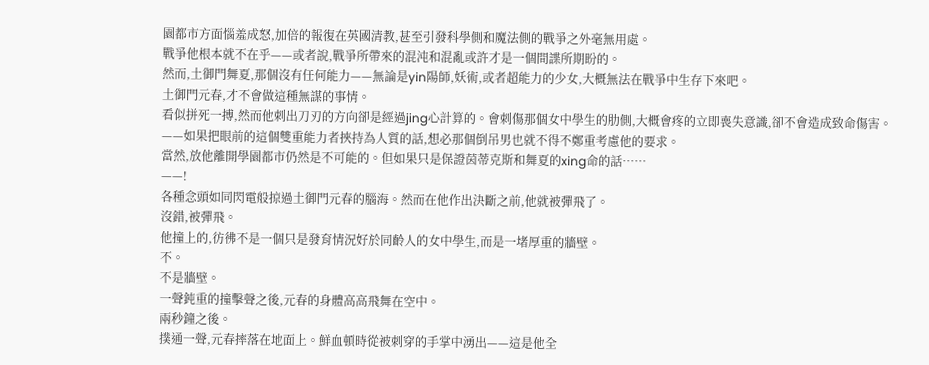園都市方面惱羞成怒,加倍的報復在英國清教,甚至引發科學側和魔法側的戰爭之外毫無用處。
戰爭他根本就不在乎——或者說,戰爭所帶來的混沌和混亂或許才是一個間諜所期盼的。
然而,土御門舞夏,那個沒有任何能力——無論是yin陽師,妖術,或者超能力的少女,大概無法在戰爭中生存下來吧。
土御門元春,才不會做這種無謀的事情。
看似拼死一搏,然而他刺出刀刃的方向卻是經過jing心計算的。會刺傷那個女中學生的肋側,大概會疼的立即喪失意識,卻不會造成致命傷害。
——如果把眼前的這個雙重能力者挾持為人質的話,想必那個倒吊男也就不得不鄭重考慮他的要求。
當然,放他離開學園都市仍然是不可能的。但如果只是保證茵蒂克斯和舞夏的xing命的話……
——!
各種念頭如同閃電般掠過土御門元春的腦海。然而在他作出決斷之前,他就被彈飛了。
沒錯,被彈飛。
他撞上的,彷彿不是一個只是發育情況好於同齡人的女中學生,而是一堵厚重的牆壁。
不。
不是牆壁。
一聲鈍重的撞擊聲之後,元春的身體高高飛舞在空中。
兩秒鐘之後。
撲通一聲,元春摔落在地面上。鮮血頓時從被刺穿的手掌中湧出——這是他全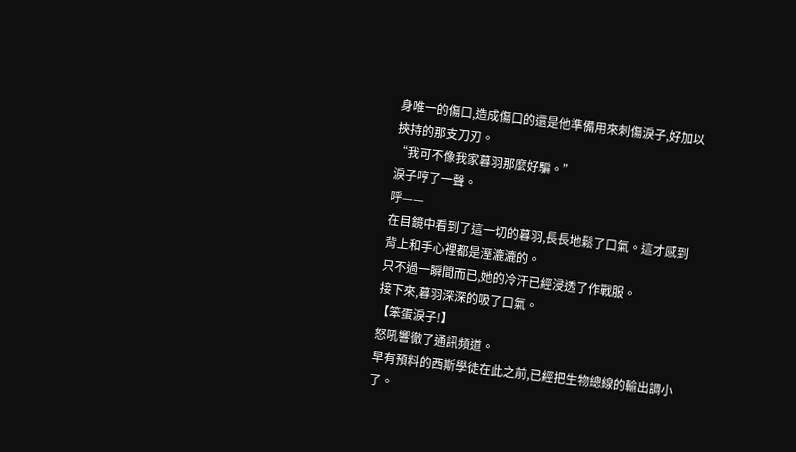身唯一的傷口,造成傷口的還是他準備用來刺傷淚子,好加以挾持的那支刀刃。
“我可不像我家暮羽那麼好騙。”
淚子哼了一聲。
呼——
在目鏡中看到了這一切的暮羽,長長地鬆了口氣。這才感到背上和手心裡都是溼漉漉的。
只不過一瞬間而已,她的冷汗已經浸透了作戰服。
接下來,暮羽深深的吸了口氣。
【笨蛋淚子!】
怒吼響徹了通訊頻道。
早有預料的西斯學徒在此之前,已經把生物總線的輸出調小了。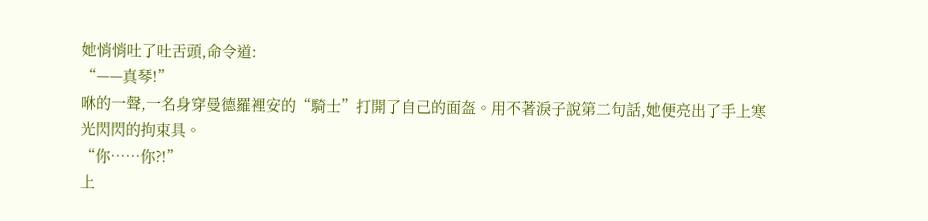她悄悄吐了吐舌頭,命令道:
“——真琴!”
咻的一聲,一名身穿曼德羅裡安的“騎士”打開了自己的面盔。用不著淚子說第二句話,她便亮出了手上寒光閃閃的拘束具。
“你……你?!”
上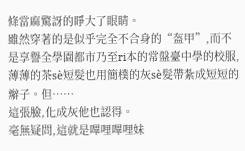條當麻驚訝的睜大了眼睛。
雖然穿著的是似乎完全不合身的“盔甲”,而不是享譽全學園都市乃至ri本的常盤臺中學的校服,薄薄的茶sè短髮也用簡樸的灰sè髮帶紮成短短的辮子。但……
這張臉,化成灰他也認得。
毫無疑問,這就是嗶哩嗶哩妹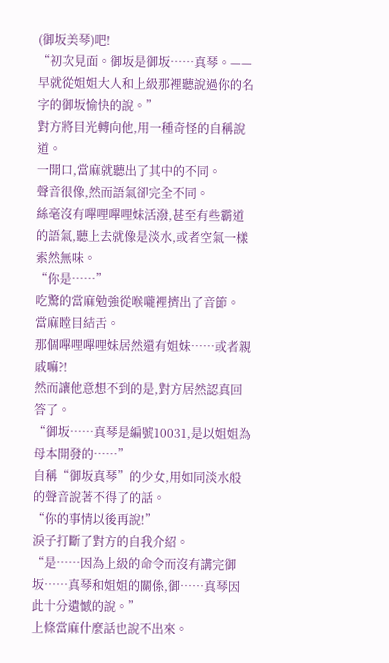(御坂美琴)吧!
“初次見面。御坂是御坂……真琴。——早就從姐姐大人和上級那裡聽說過你的名字的御坂愉快的說。”
對方將目光轉向他,用一種奇怪的自稱說道。
一開口,當麻就聽出了其中的不同。
聲音很像,然而語氣卻完全不同。
絲毫沒有嗶哩嗶哩妹活潑,甚至有些霸道的語氣,聽上去就像是淡水,或者空氣一樣索然無味。
“你是……”
吃驚的當麻勉強從喉嚨裡擠出了音節。
當麻瞠目結舌。
那個嗶哩嗶哩妹居然還有姐妹……或者親戚嘛?!
然而讓他意想不到的是,對方居然認真回答了。
“御坂……真琴是編號10031,是以姐姐為母本開發的……”
自稱“御坂真琴”的少女,用如同淡水般的聲音說著不得了的話。
“你的事情以後再說!”
淚子打斷了對方的自我介紹。
“是……因為上級的命令而沒有講完御坂……真琴和姐姐的關係,御……真琴因此十分遺憾的說。”
上條當麻什麼話也說不出來。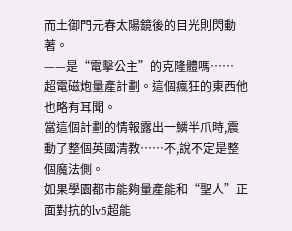而土御門元春太陽鏡後的目光則閃動著。
——是“電擊公主”的克隆體嗎……
超電磁炮量產計劃。這個瘋狂的東西他也略有耳聞。
當這個計劃的情報露出一鱗半爪時,震動了整個英國清教……不,說不定是整個魔法側。
如果學園都市能夠量產能和“聖人”正面對抗的lv5超能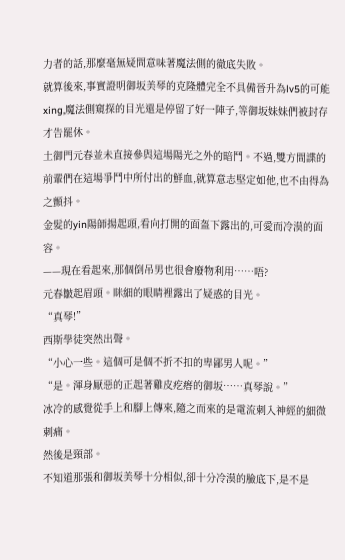力者的話,那麼毫無疑問意味著魔法側的徹底失敗。
就算後來,事實證明御坂美琴的克隆體完全不具備晉升為lv5的可能xing,魔法側窺探的目光還是停留了好一陣子,等御坂妹妹們被封存才告罷休。
土御門元春並未直接參與這場陽光之外的暗鬥。不過,雙方間諜的前輩們在這場爭鬥中所付出的鮮血,就算意志堅定如他,也不由得為之顫抖。
金髮的yin陽師揚起頭,看向打開的面盔下露出的,可愛而冷漠的面容。
——現在看起來,那個倒吊男也很會廢物利用……唔?
元春皺起眉頭。眯細的眼睛裡露出了疑惑的目光。
“真琴!”
西斯學徒突然出聲。
“小心一些。這個可是個不折不扣的卑鄙男人呢。”
“是。渾身厭惡的正起著雞皮疙瘩的御坂……真琴說。”
冰冷的感覺從手上和腳上傳來,隨之而來的是電流刺入神經的細微刺痛。
然後是頸部。
不知道那張和御坂美琴十分相似,卻十分冷漠的臉底下,是不是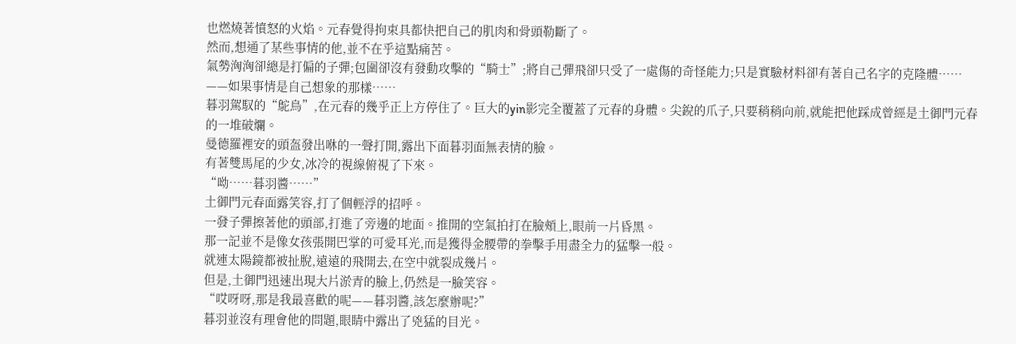也燃燒著憤怒的火焰。元春覺得拘束具都快把自己的肌肉和骨頭勒斷了。
然而,想通了某些事情的他,並不在乎這點痛苦。
氣勢洶洶卻總是打偏的子彈;包圍卻沒有發動攻擊的“騎士”;將自己彈飛卻只受了一處傷的奇怪能力;只是實驗材料卻有著自己名字的克隆體……
——如果事情是自己想象的那樣……
暮羽駕馭的“鴕鳥”,在元春的幾乎正上方停住了。巨大的yin影完全覆蓋了元春的身體。尖銳的爪子,只要稍稍向前,就能把他踩成曾經是土御門元春的一堆破爛。
曼德羅裡安的頭盔發出咻的一聲打開,露出下面暮羽面無表情的臉。
有著雙馬尾的少女,冰冷的視線俯視了下來。
“呦……暮羽醬……”
土御門元春面露笑容,打了個輕浮的招呼。
一發子彈擦著他的頭部,打進了旁邊的地面。推開的空氣拍打在臉頰上,眼前一片昏黑。
那一記並不是像女孩張開巴掌的可愛耳光,而是獲得金腰帶的拳擊手用盡全力的猛擊一般。
就連太陽鏡都被扯脫,遠遠的飛開去,在空中就裂成幾片。
但是,土御門迅速出現大片淤青的臉上,仍然是一臉笑容。
“哎呀呀,那是我最喜歡的呢——暮羽醬,該怎麼辦呢?”
暮羽並沒有理會他的問題,眼睛中露出了兇猛的目光。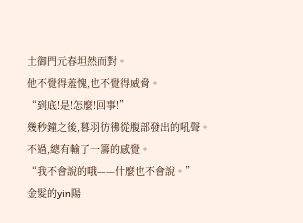土御門元春坦然而對。
他不覺得羞愧,也不覺得威脅。
“到底!是!怎麼!回事!”
幾秒鐘之後,暮羽彷彿從腹部發出的吼聲。
不過,總有輸了一籌的感覺。
“我不會說的哦——什麼也不會說。”
金髮的yin陽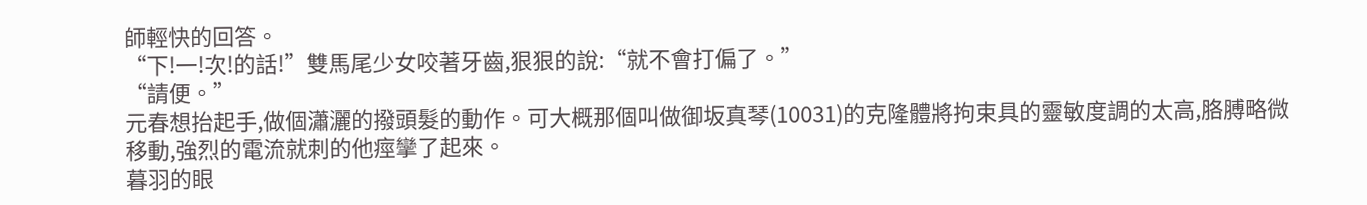師輕快的回答。
“下!一!次!的話!”雙馬尾少女咬著牙齒,狠狠的說:“就不會打偏了。”
“請便。”
元春想抬起手,做個瀟灑的撥頭髮的動作。可大概那個叫做御坂真琴(10031)的克隆體將拘束具的靈敏度調的太高,胳膊略微移動,強烈的電流就刺的他痙攣了起來。
暮羽的眼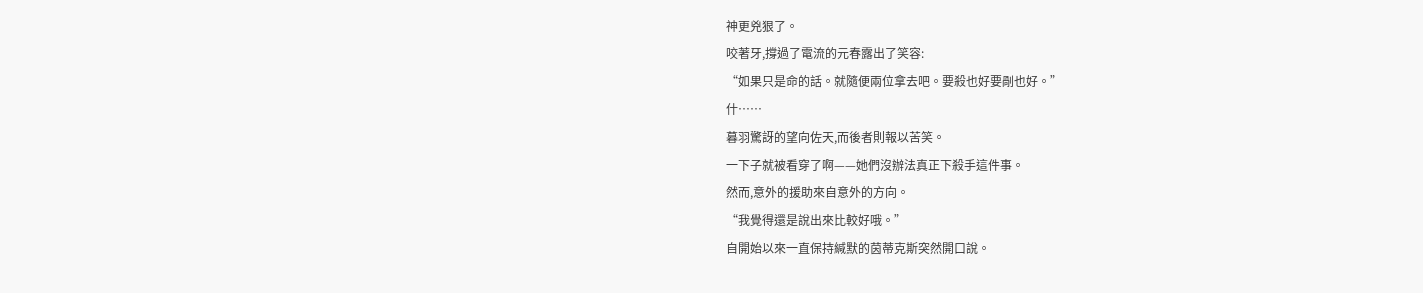神更兇狠了。
咬著牙,撐過了電流的元春露出了笑容:
“如果只是命的話。就隨便兩位拿去吧。要殺也好要剮也好。”
什……
暮羽驚訝的望向佐天,而後者則報以苦笑。
一下子就被看穿了啊——她們沒辦法真正下殺手這件事。
然而,意外的援助來自意外的方向。
“我覺得還是說出來比較好哦。”
自開始以來一直保持緘默的茵蒂克斯突然開口說。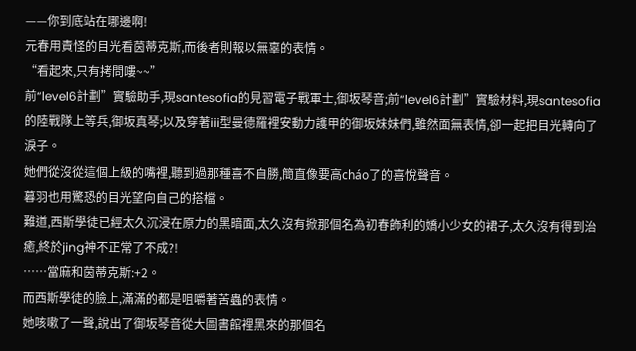——你到底站在哪邊啊!
元春用責怪的目光看茵蒂克斯,而後者則報以無辜的表情。
“看起來,只有拷問嘍~~”
前“level6計劃”實驗助手,現santesofia的見習電子戰軍士,御坂琴音;前“level6計劃”實驗材料,現santesofia的陸戰隊上等兵,御坂真琴;以及穿著iii型曼德羅裡安動力護甲的御坂妹妹們,雖然面無表情,卻一起把目光轉向了淚子。
她們從沒從這個上級的嘴裡,聽到過那種喜不自勝,簡直像要高cháo了的喜悅聲音。
暮羽也用驚恐的目光望向自己的搭檔。
難道,西斯學徒已經太久沉浸在原力的黑暗面,太久沒有掀那個名為初春飾利的嬌小少女的裙子,太久沒有得到治癒,終於jing神不正常了不成?!
……當麻和茵蒂克斯:+2。
而西斯學徒的臉上,滿滿的都是咀嚼著苦蟲的表情。
她咳嗽了一聲,說出了御坂琴音從大圖書館裡黑來的那個名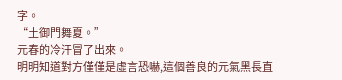字。
“土御門舞夏。”
元春的冷汗冒了出來。
明明知道對方僅僅是虛言恐嚇,這個善良的元氣黑長直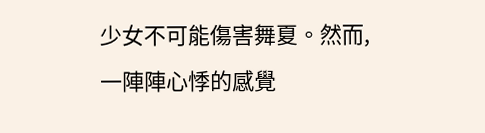少女不可能傷害舞夏。然而,一陣陣心悸的感覺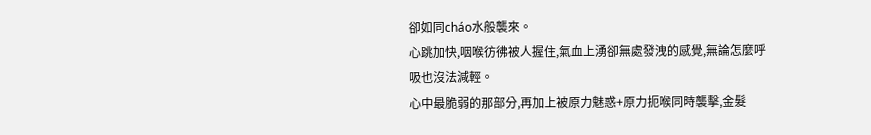卻如同cháo水般襲來。
心跳加快,咽喉彷彿被人握住,氣血上湧卻無處發洩的感覺,無論怎麼呼吸也沒法減輕。
心中最脆弱的那部分,再加上被原力魅惑+原力扼喉同時襲擊,金髮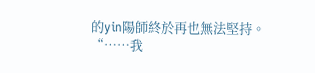的yin陽師終於再也無法堅持。
“……我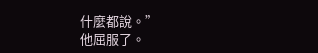什麼都說。”
他屈服了。